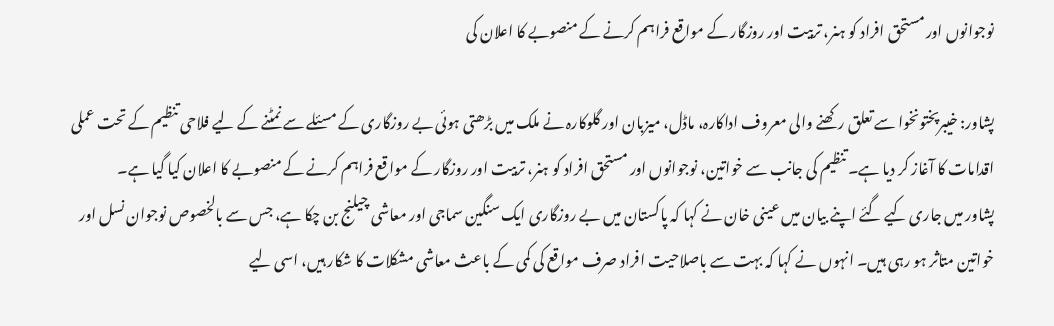نوجوانوں اور مستحق افراد کو ہنر، تربیت اور روزگار کے مواقع فراہم کرنے کے منصوبے کا اعلان کی

پشاور: خیبرپختونخوا سے تعلق رکھنے والی معروف اداکارہ، ماڈل، میزبان اور گلوکارہ نے ملک میں بڑھتی ہوئی بے روزگاری کے مسئلے سے نمٹنے کے لیے فلاحی تنظیم کے تحت عملی اقدامات کا آغاز کر دیا ہے۔ تنظیم کی جانب سے خواتین، نوجوانوں اور مستحق افراد کو ہنر، تربیت اور روزگار کے مواقع فراہم کرنے کے منصوبے کا اعلان کیا گیا ہے۔
پشاور میں جاری کیے گئے اپنے بیان میں عینی خان نے کہا کہ پاکستان میں بے روزگاری ایک سنگین سماجی اور معاشی چیلنج بن چکا ہے، جس سے بالخصوص نوجوان نسل اور خواتین متاثر ہو رہی ہیں۔ انہوں نے کہا کہ بہت سے باصلاحیت افراد صرف مواقع کی کمی کے باعث معاشی مشکلات کا شکار ہیں، اسی لیے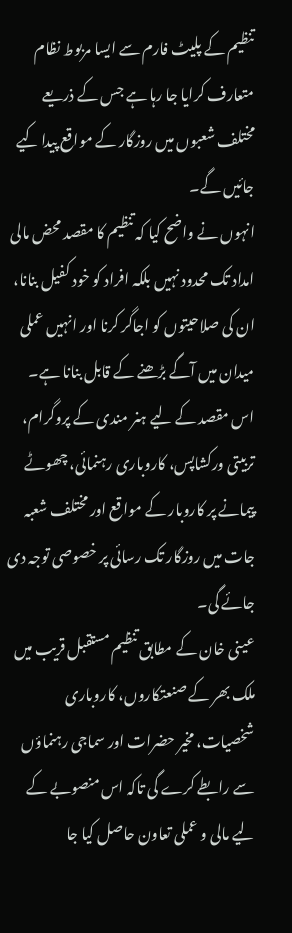تنظیم کے پلیٹ فارم سے ایسا مربوط نظام متعارف کرایا جا رہا ہے جس کے ذریعے مختلف شعبوں میں روزگار کے مواقع پیدا کیے جائیں گے۔
انہوں نے واضح کیا کہ تنظیم کا مقصد محض مالی امداد تک محدود نہیں بلکہ افراد کو خود کفیل بنانا، ان کی صلاحیتوں کو اجاگر کرنا اور انہیں عملی میدان میں آگے بڑھنے کے قابل بنانا ہے۔ اس مقصد کے لیے ہنر مندی کے پروگرام، تربیتی ورکشاپس، کاروباری رہنمائی، چھوٹے پیمانے پر کاروبار کے مواقع اور مختلف شعبہ جات میں روزگار تک رسائی پر خصوصی توجہ دی جائے گی۔
عینی خان کے مطابق تنظیم مستقبل قریب میں ملک بھر کے صنعتکاروں، کاروباری شخصیات، مخیر حضرات اور سماجی رہنماؤں سے رابطے کرے گی تاکہ اس منصوبے کے لیے مالی و عملی تعاون حاصل کیا جا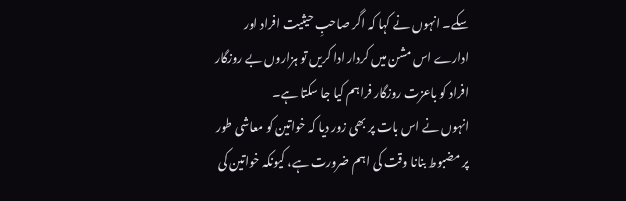سکے۔ انہوں نے کہا کہ اگر صاحبِ حیثیت افراد اور ادارے اس مشن میں کردار ادا کریں تو ہزاروں بے روزگار افراد کو باعزت روزگار فراہم کیا جا سکتا ہے۔
انہوں نے اس بات پر بھی زور دیا کہ خواتین کو معاشی طور پر مضبوط بنانا وقت کی اہم ضرورت ہے، کیونکہ خواتین کی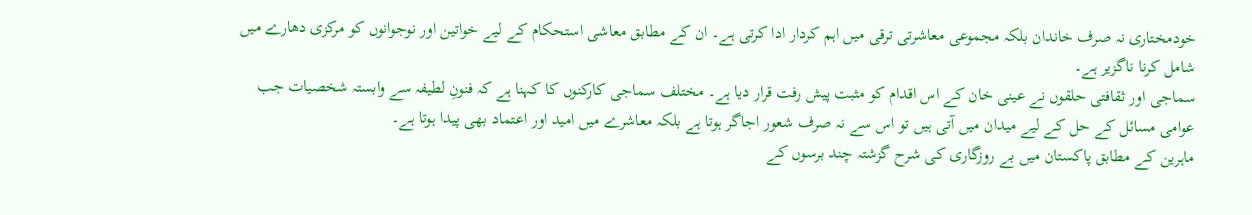خودمختاری نہ صرف خاندان بلکہ مجموعی معاشرتی ترقی میں اہم کردار ادا کرتی ہے۔ ان کے مطابق معاشی استحکام کے لیے خواتین اور نوجوانوں کو مرکزی دھارے میں شامل کرنا ناگزیر ہے۔
سماجی اور ثقافتی حلقوں نے عینی خان کے اس اقدام کو مثبت پیش رفت قرار دیا ہے۔ مختلف سماجی کارکنوں کا کہنا ہے کہ فنونِ لطیفہ سے وابستہ شخصیات جب عوامی مسائل کے حل کے لیے میدان میں آتی ہیں تو اس سے نہ صرف شعور اجاگر ہوتا ہے بلکہ معاشرے میں امید اور اعتماد بھی پیدا ہوتا ہے۔
ماہرین کے مطابق پاکستان میں بے روزگاری کی شرح گزشتہ چند برسوں کے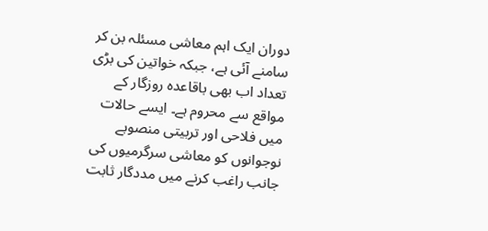دوران ایک اہم معاشی مسئلہ بن کر سامنے آئی ہے، جبکہ خواتین کی بڑی تعداد اب بھی باقاعدہ روزگار کے مواقع سے محروم ہے۔ ایسے حالات میں فلاحی اور تربیتی منصوبے نوجوانوں کو معاشی سرگرمیوں کی جانب راغب کرنے میں مددگار ثابت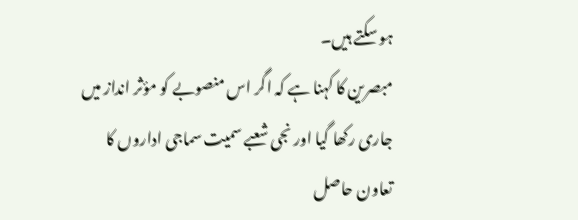ہو سکتے ہیں۔
مبصرین کا کہنا ہے کہ اگر اس منصوبے کو مؤثر انداز میں جاری رکھا گیا اور نجی شعبے سمیت سماجی اداروں کا تعاون حاصل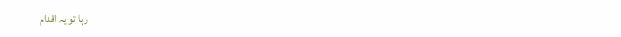رہا تو یہ اقدام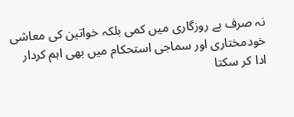نہ صرف بے روزگاری میں کمی بلکہ خواتین کی معاشی خودمختاری اور سماجی استحکام میں بھی اہم کردار ادا کر سکتا